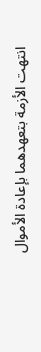انتهت الأزمة بتعهدهما بإعادة الأموال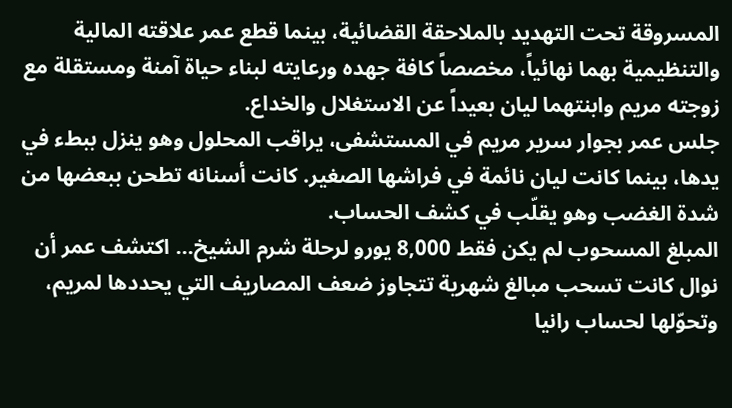المسروقة تحت التهديد بالملاحقة القضائية، بينما قطع عمر علاقته المالية والتنظيمية بهما نهائياً، مخصصاً كافة جهده ورعايته لبناء حياة آمنة ومستقلة مع زوجته مريم وابنتهما ليان بعيداً عن الاستغلال والخداع.
جلس عمر بجوار سرير مريم في المستشفى، يراقب المحلول وهو ينزل ببطء في يدها، بينما كانت ليان نائمة في فراشها الصغير. كانت أسنانه تطحن ببعضها من شدة الغضب وهو يقلّب في كشف الحساب.
المبلغ المسحوب لم يكن فقط 8,000 يورو لرحلة شرم الشيخ… اكتشف عمر أن نوال كانت تسحب مبالغ شهرية تتجاوز ضعف المصاريف التي يحددها لمريم، وتحوّلها لحساب رانيا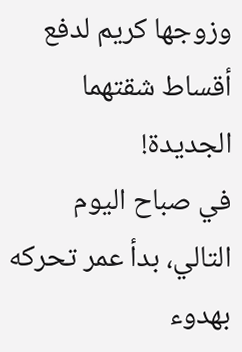وزوجها كريم لدفع أقساط شقتهما الجديدة!
في صباح اليوم التالي، بدأ عمر تحركه بهدوء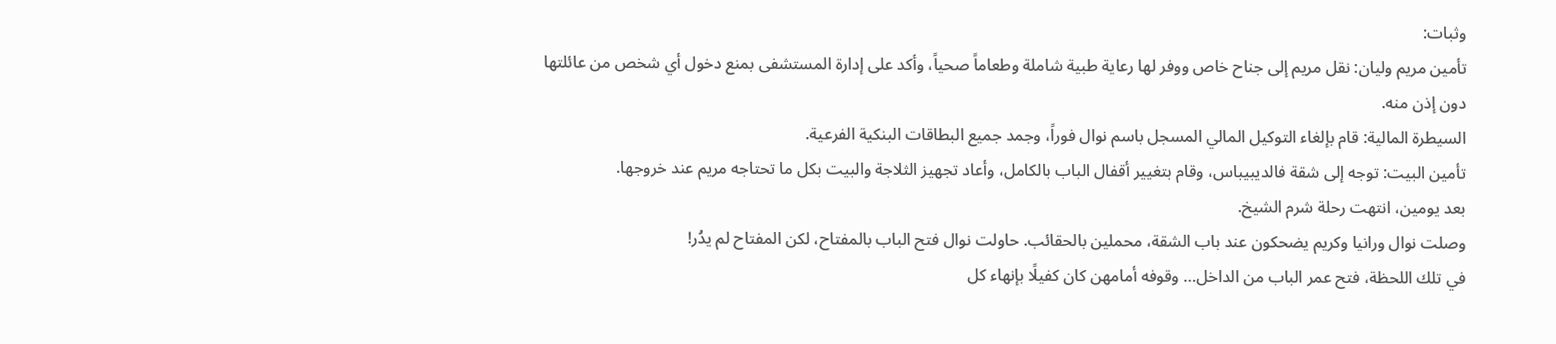وثبات:
تأمين مريم وليان: نقل مريم إلى جناح خاص ووفر لها رعاية طبية شاملة وطعاماً صحياً، وأكد على إدارة المستشفى بمنع دخول أي شخص من عائلتها دون إذن منه.
السيطرة المالية: قام بإلغاء التوكيل المالي المسجل باسم نوال فوراً، وجمد جميع البطاقات البنكية الفرعية.
تأمين البيت: توجه إلى شقة فالديبيباس، وقام بتغيير أقفال الباب بالكامل، وأعاد تجهيز الثلاجة والبيت بكل ما تحتاجه مريم عند خروجها.
بعد يومين، انتهت رحلة شرم الشيخ.
وصلت نوال ورانيا وكريم يضحكون عند باب الشقة، محملين بالحقائب. حاولت نوال فتح الباب بالمفتاح، لكن المفتاح لم يدُر!
في تلك اللحظة، فتح عمر الباب من الداخل… وقوفه أمامهن كان كفيلًا بإنهاء كل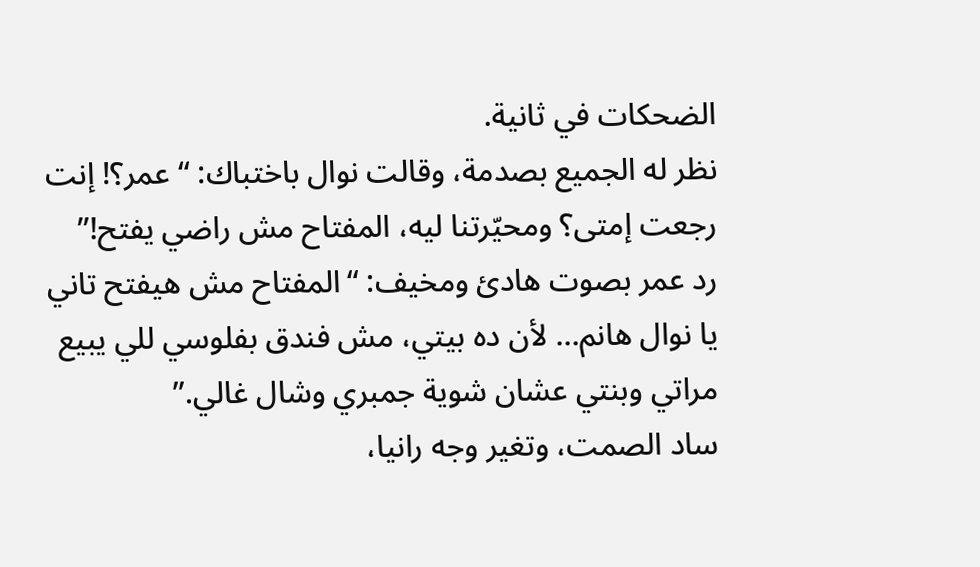الضحكات في ثانية.
نظر له الجميع بصدمة، وقالت نوال باختباك: “عمر؟! إنت رجعت إمتى؟ ومحيّرتنا ليه، المفتاح مش راضي يفتح!”
رد عمر بصوت هادئ ومخيف: “المفتاح مش هيفتح تاني يا نوال هانم… لأن ده بيتي، مش فندق بفلوسي للي يبيع مراتي وبنتي عشان شوية جمبري وشال غالي.”
ساد الصمت، وتغير وجه رانيا،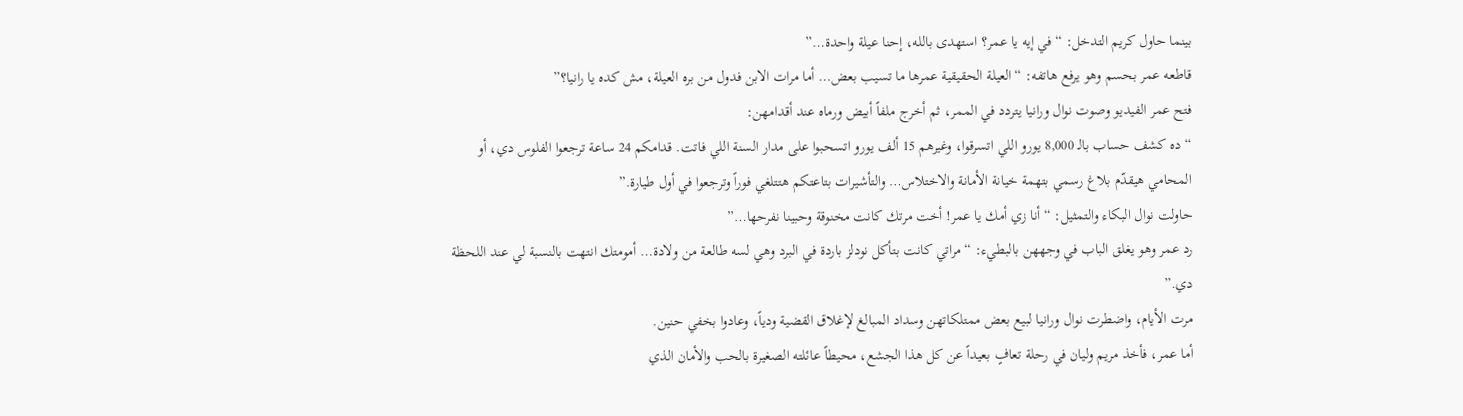بينما حاول كريم التدخل: “في إيه يا عمر؟ استهدى بالله، إحنا عيلة واحدة…”
قاطعه عمر بحسم وهو يرفع هاتفه: “العيلة الحقيقية عمرها ما تسيب بعض… أما مرات الابن فدول من بره العيلة، مش كده يا رانيا؟”
فتح عمر الفيديو وصوت نوال ورانيا يتردد في الممر، ثم أخرج ملفاً أبيض ورماه عند أقدامهن:
“ده كشف حساب بالـ 8,000 يورو اللي اتسرقوا، وغيرهم 15 ألف يورو اتسحبوا على مدار السنة اللي فاتت. قدامكم 24 ساعة ترجعوا الفلوس دي، أو المحامي هيقدّم بلاغ رسمي بتهمة خيانة الأمانة والاختلاس… والتأشيرات بتاعتكم هتتلغي فوراً وترجعوا في أول طيارة.”
حاولت نوال البكاء والتمثيل: “أنا زي أمك يا عمر! أخت مرتك كانت مخنوقة وحبينا نفرحها…”
رد عمر وهو يغلق الباب في وجههن بالبطيء: “مراتي كانت بتأكل نودلز باردة في البرد وهي لسه طالعة من ولادة… أمومتك انتهت بالنسبة لي عند اللحظة دي.”
مرت الأيام، واضطرت نوال ورانيا لبيع بعض ممتلكاتهن وسداد المبالغ لإغلاق القضية ودياً، وعادوا بخفي حنين.
أما عمر، فأخذ مريم وليان في رحلة تعافٍ بعيداً عن كل هذا الجشع، محيطاً عائلته الصغيرة بالحب والأمان الذي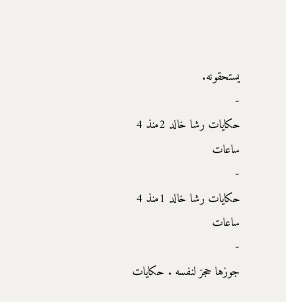يستحقونه.
-
حكايات رشا خالد 2منذ 4 ساعات
-
حكايات رشا خالد 1منذ 4 ساعات
-
جوزها حجز لنفسه . حكايات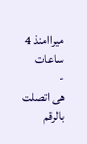ميراامنذ 4 ساعات
-
هى اتصلت بالرقم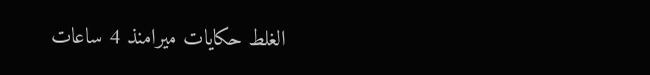الغلط حكايات ميرامنذ 4 ساعات